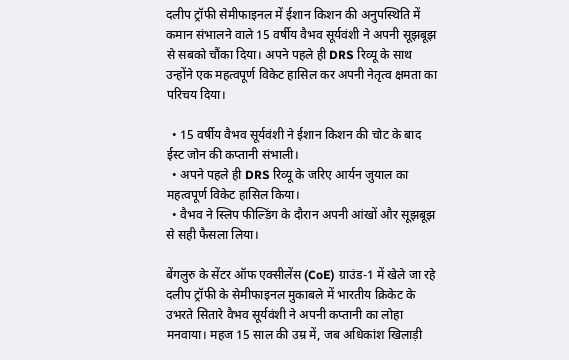दलीप ट्रॉफी सेमीफाइनल में ईशान किशन की अनुपस्थिति में कमान संभालने वाले 15 वर्षीय वैभव सूर्यवंशी ने अपनी सूझबूझ से सबको चौंका दिया। अपने पहले ही DRS रिव्यू के साथ उन्होंने एक महत्वपूर्ण विकेट हासिल कर अपनी नेतृत्व क्षमता का परिचय दिया।

  • 15 वर्षीय वैभव सूर्यवंशी ने ईशान किशन की चोट के बाद ईस्ट जोन की कप्तानी संभाली।
  • अपने पहले ही DRS रिव्यू के जरिए आर्यन जुयाल का महत्वपूर्ण विकेट हासिल किया।
  • वैभव ने स्लिप फील्डिंग के दौरान अपनी आंखों और सूझबूझ से सही फैसला लिया।

बेंगलुरु के सेंटर ऑफ एक्सीलेंस (CoE) ग्राउंड-1 में खेले जा रहे दलीप ट्रॉफी के सेमीफाइनल मुकाबले में भारतीय क्रिकेट के उभरते सितारे वैभव सूर्यवंशी ने अपनी कप्तानी का लोहा मनवाया। महज 15 साल की उम्र में, जब अधिकांश खिलाड़ी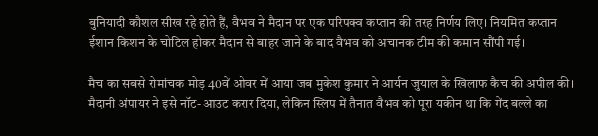बुनियादी कौशल सीख रहे होते हैं, वैभव ने मैदान पर एक परिपक्व कप्तान की तरह निर्णय लिए। नियमित कप्तान ईशान किशन के चोटिल होकर मैदान से बाहर जाने के बाद वैभव को अचानक टीम की कमान सौंपी गई।

मैच का सबसे रोमांचक मोड़ 40वें ओवर में आया जब मुकेश कुमार ने आर्यन जुयाल के खिलाफ कैच की अपील की। मैदानी अंपायर ने इसे नॉट-आउट करार दिया, लेकिन स्लिप में तैनात वैभव को पूरा यकीन था कि गेंद बल्ले का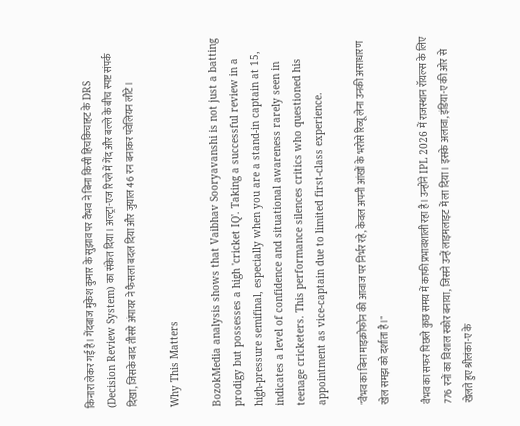किनारा लेकर गई है। गेंदबाज मुकेश कुमार के सुझाव पर वैभव ने बिना किसी हिचकिचाहट के DRS (Decision Review System) का संकेत दिया। अल्ट्रा-एज रिप्ले में गेंद और बल्ले के बीच स्पष्ट संपर्क दिखा, जिसके बाद तीसरे अंपायर ने फैसला बदल दिया और जुयाल 46 रन बनाकर पवेलियन लौटे।

Why This Matters

BozokMedia analysis shows that Vaibhav Sooryavanshi is not just a batting prodigy but possesses a high 'cricket IQ'. Taking a successful review in a high-pressure semifinal, especially when you are a stand-in captain at 15, indicates a level of confidence and situational awareness rarely seen in teenage cricketers. This performance silences critics who questioned his appointment as vice-captain due to limited first-class experience.

"वैभव का बिना माइक्रोफोन की आवाज पर निर्भर रहे, केवल अपनी आंखों के भरोसे रिव्यू लेना उनकी असाधारण खेल समझ को दर्शाता है।"

वैभव का सफर पिछले कुछ समय में काफी प्रभावशाली रहा है। उन्होंने IPL 2026 में राजस्थान रॉयल्स के लिए 776 रनों का विशाल स्कोर बनाया, जिसने उन्हें लाइमलाइट में ला दिया। इसके अलावा, इंडिया-ए की ओर से खेलते हुए श्रीलंका-ए के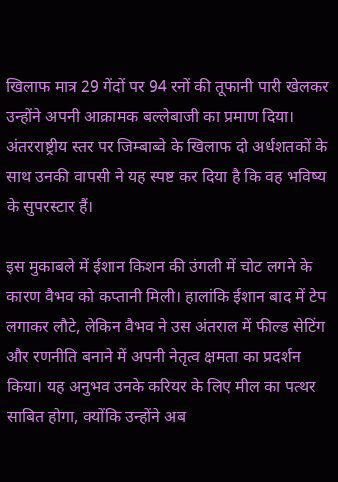खिलाफ मात्र 29 गेंदों पर 94 रनों की तूफानी पारी खेलकर उन्होंने अपनी आक्रामक बल्लेबाजी का प्रमाण दिया। अंतरराष्ट्रीय स्तर पर जिम्बाब्वे के खिलाफ दो अर्धशतकों के साथ उनकी वापसी ने यह स्पष्ट कर दिया है कि वह भविष्य के सुपरस्टार हैं।

इस मुकाबले में ईशान किशन की उंगली में चोट लगने के कारण वैभव को कप्तानी मिली। हालांकि ईशान बाद में टेप लगाकर लौटे, लेकिन वैभव ने उस अंतराल में फील्ड सेटिंग और रणनीति बनाने में अपनी नेतृत्व क्षमता का प्रदर्शन किया। यह अनुभव उनके करियर के लिए मील का पत्थर साबित होगा, क्योंकि उन्होंने अब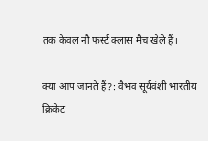तक केवल नौ फर्स्ट क्लास मैच खेले हैं।

क्या आप जानते हैं?: वैभव सूर्यवंशी भारतीय क्रिकेट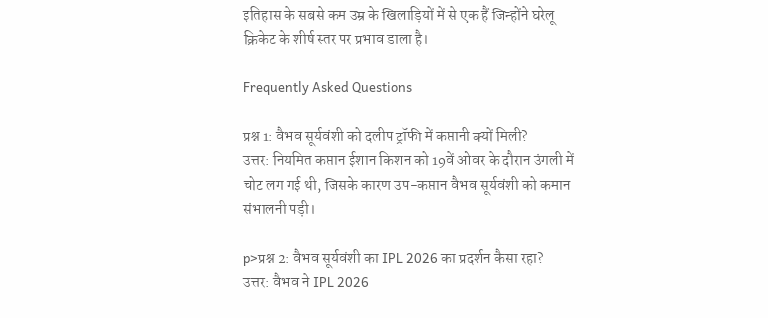इतिहास के सबसे कम उम्र के खिलाड़ियों में से एक हैं जिन्होंने घरेलू क्रिकेट के शीर्ष स्तर पर प्रभाव डाला है।

Frequently Asked Questions

प्रश्न 1: वैभव सूर्यवंशी को दलीप ट्रॉफी में कप्तानी क्यों मिली?
उत्तर: नियमित कप्तान ईशान किशन को 19वें ओवर के दौरान उंगली में चोट लग गई थी, जिसके कारण उप-कप्तान वैभव सूर्यवंशी को कमान संभालनी पड़ी।

p>प्रश्न 2: वैभव सूर्यवंशी का IPL 2026 का प्रदर्शन कैसा रहा?
उत्तर: वैभव ने IPL 2026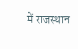में राजस्थान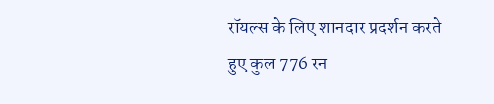रॉयल्स के लिए शानदार प्रदर्शन करते हुए कुल 776 रन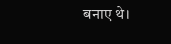बनाए थे।